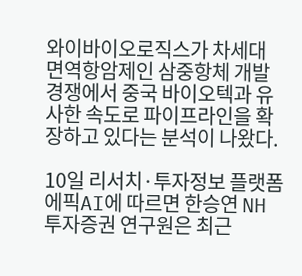와이바이오로직스가 차세대 면역항암제인 삼중항체 개발 경쟁에서 중국 바이오텍과 유사한 속도로 파이프라인을 확장하고 있다는 분석이 나왔다.

10일 리서치·투자정보 플랫폼 에픽AI에 따르면 한승연 NH투자증권 연구원은 최근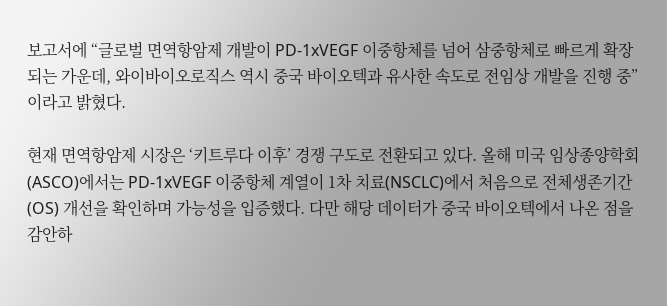보고서에 “글로벌 면역항암제 개발이 PD-1xVEGF 이중항체를 넘어 삼중항체로 빠르게 확장되는 가운데, 와이바이오로직스 역시 중국 바이오텍과 유사한 속도로 전임상 개발을 진행 중”이라고 밝혔다.

현재 면역항암제 시장은 ‘키트루다 이후’ 경쟁 구도로 전환되고 있다. 올해 미국 임상종양학회(ASCO)에서는 PD-1xVEGF 이중항체 계열이 1차 치료(NSCLC)에서 처음으로 전체생존기간(OS) 개선을 확인하며 가능성을 입증했다. 다만 해당 데이터가 중국 바이오텍에서 나온 점을 감안하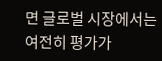면 글로벌 시장에서는 여전히 평가가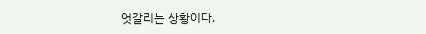엇갈리는 상황이다.